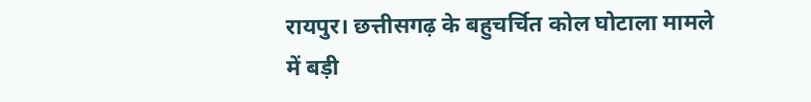रायपुर। छत्तीसगढ़ के बहुचर्चित कोल घोटाला मामले में बड़ी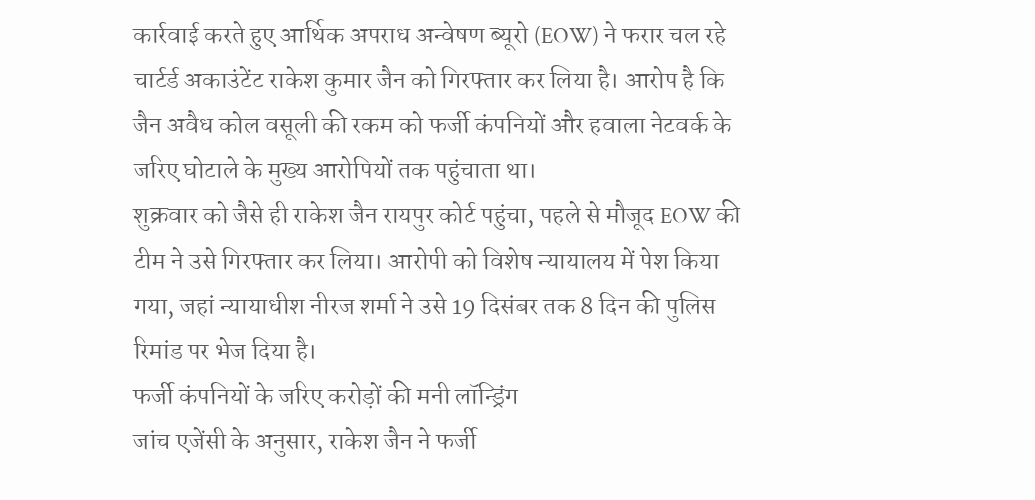कार्रवाई करते हुए आर्थिक अपराध अन्वेषण ब्यूरो (EOW) ने फरार चल रहे चार्टर्ड अकाउंटेंट राकेश कुमार जैन को गिरफ्तार कर लिया है। आरोप है कि जैन अवैध कोल वसूली की रकम को फर्जी कंपनियों और हवाला नेटवर्क के जरिए घोटाले के मुख्य आरोपियों तक पहुंचाता था।
शुक्रवार को जैसे ही राकेश जैन रायपुर कोर्ट पहुंचा, पहले से मौजूद EOW की टीम ने उसे गिरफ्तार कर लिया। आरोपी को विशेष न्यायालय में पेश किया गया, जहां न्यायाधीश नीरज शर्मा ने उसे 19 दिसंबर तक 8 दिन की पुलिस रिमांड पर भेज दिया है।
फर्जी कंपनियों के जरिए करोड़ों की मनी लॉन्ड्रिंग
जांच एजेंसी के अनुसार, राकेश जैन ने फर्जी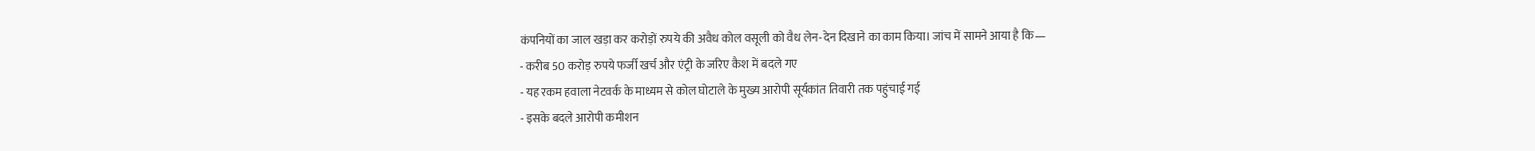कंपनियों का जाल खड़ा कर करोड़ों रुपये की अवैध कोल वसूली को वैध लेन-देन दिखाने का काम किया। जांच में सामने आया है कि—
- करीब 50 करोड़ रुपये फर्जी खर्च और एंट्री के जरिए कैश में बदले गए
- यह रकम हवाला नेटवर्क के माध्यम से कोल घोटाले के मुख्य आरोपी सूर्यकांत तिवारी तक पहुंचाई गई
- इसके बदले आरोपी कमीशन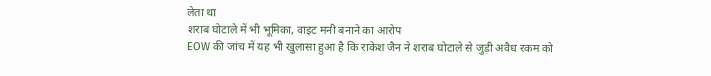लेता था
शराब घोटाले में भी भूमिका, वाइट मनी बनाने का आरोप
EOW की जांच में यह भी खुलासा हुआ है कि राकेश जैन ने शराब घोटाले से जुड़ी अवैध रकम को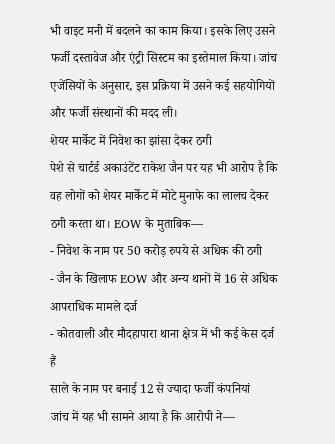भी वाइट मनी में बदलने का काम किया। इसके लिए उसने फर्जी दस्तावेज और एंट्री सिस्टम का इस्तेमाल किया। जांच एजेंसियों के अनुसार, इस प्रक्रिया में उसने कई सहयोगियों और फर्जी संस्थानों की मदद ली।
शेयर मार्केट में निवेश का झांसा देकर ठगी
पेशे से चार्टर्ड अकाउंटेंट राकेश जैन पर यह भी आरोप है कि वह लोगों को शेयर मार्केट में मोटे मुनाफे का लालच देकर ठगी करता था। EOW के मुताबिक—
- निवेश के नाम पर 50 करोड़ रुपये से अधिक की ठगी
- जैन के खिलाफ EOW और अन्य थानों में 16 से अधिक आपराधिक मामले दर्ज
- कोतवाली और मौदहापारा थाना क्षेत्र में भी कई केस दर्ज हैं
साले के नाम पर बनाई 12 से ज्यादा फर्जी कंपनियां
जांच में यह भी सामने आया है कि आरोपी ने—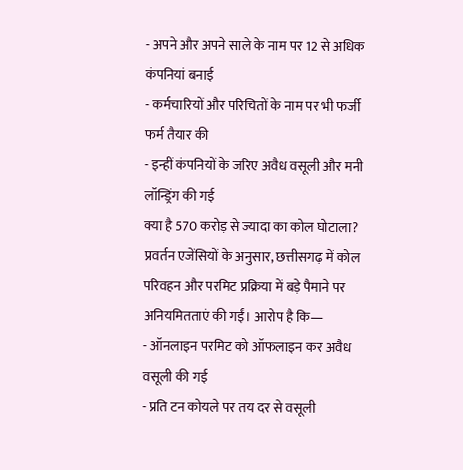- अपने और अपने साले के नाम पर 12 से अधिक कंपनियां बनाई
- कर्मचारियों और परिचितों के नाम पर भी फर्जी फर्म तैयार की
- इन्हीं कंपनियों के जरिए अवैध वसूली और मनी लॉन्ड्रिंग की गई
क्या है 570 करोड़ से ज्यादा का कोल घोटाला?
प्रवर्तन एजेंसियों के अनुसार, छत्तीसगढ़ में कोल परिवहन और परमिट प्रक्रिया में बड़े पैमाने पर अनियमितताएं की गईं। आरोप है कि—
- ऑनलाइन परमिट को ऑफलाइन कर अवैध वसूली की गई
- प्रति टन कोयले पर तय दर से वसूली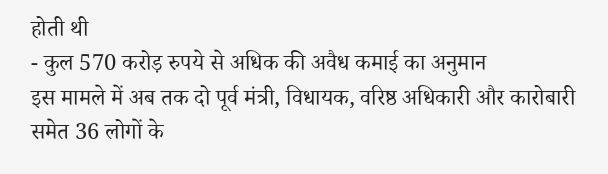होती थी
- कुल 570 करोड़ रुपये से अधिक की अवैध कमाई का अनुमान
इस मामले में अब तक दो पूर्व मंत्री, विधायक, वरिष्ठ अधिकारी और कारोबारी समेत 36 लोगों के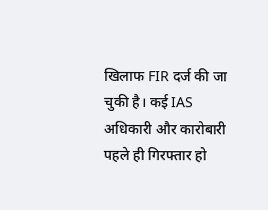खिलाफ FIR दर्ज की जा चुकी है। कई IAS अधिकारी और कारोबारी पहले ही गिरफ्तार हो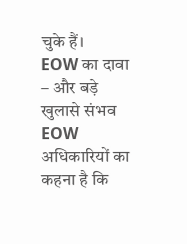चुके हैं।
EOW का दावा – और बड़े खुलासे संभव
EOW अधिकारियों का कहना है कि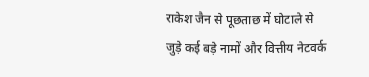राकेश जैन से पूछताछ में घोटाले से जुड़े कई बड़े नामों और वित्तीय नेटवर्क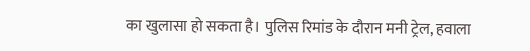का खुलासा हो सकता है। पुलिस रिमांड के दौरान मनी ट्रेल, हवाला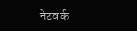नेटवर्क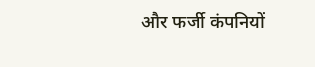और फर्जी कंपनियों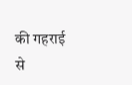की गहराई से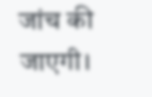जांच की जाएगी।